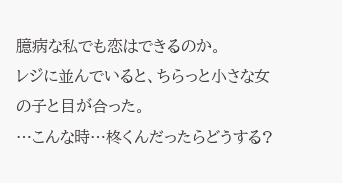臆病な私でも恋はできるのか。
レジに並んでいると、ちらっと小さな女の子と目が合った。
…こんな時…柊くんだったらどうする?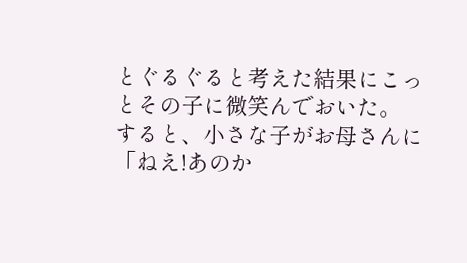とぐるぐると考えた結果にこっとその子に微笑んでおいた。
すると、小さな子がお母さんに
「ねえ!あのか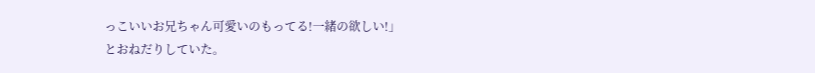っこいいお兄ちゃん可愛いのもってる!一緒の欲しい!」
とおねだりしていた。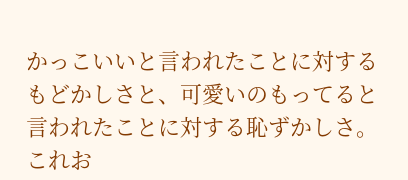かっこいいと言われたことに対するもどかしさと、可愛いのもってると言われたことに対する恥ずかしさ。
これお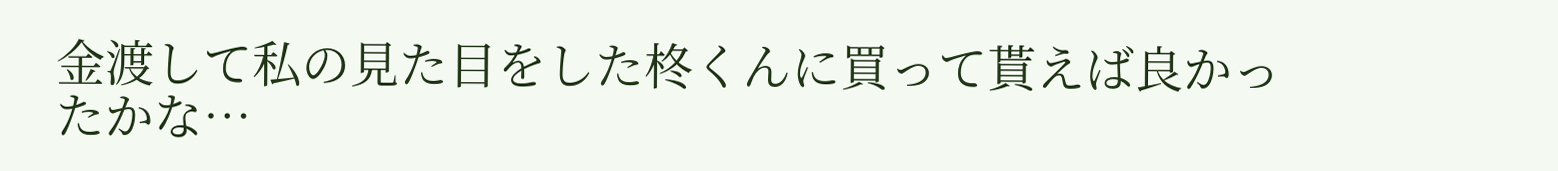金渡して私の見た目をした柊くんに買って貰えば良かったかな…